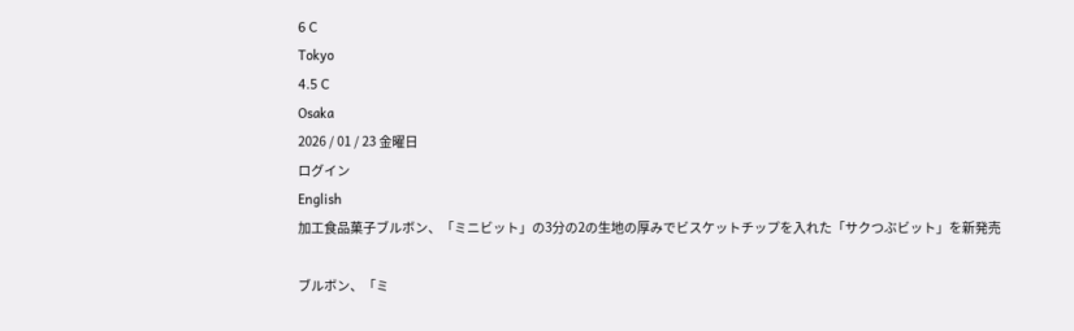6 C
Tokyo
4.5 C
Osaka
2026 / 01 / 23 金曜日
ログイン
English
加工食品菓子ブルボン、「ミニビット」の3分の2の生地の厚みでビスケットチップを入れた「サクつぶビット」を新発売

ブルボン、「ミ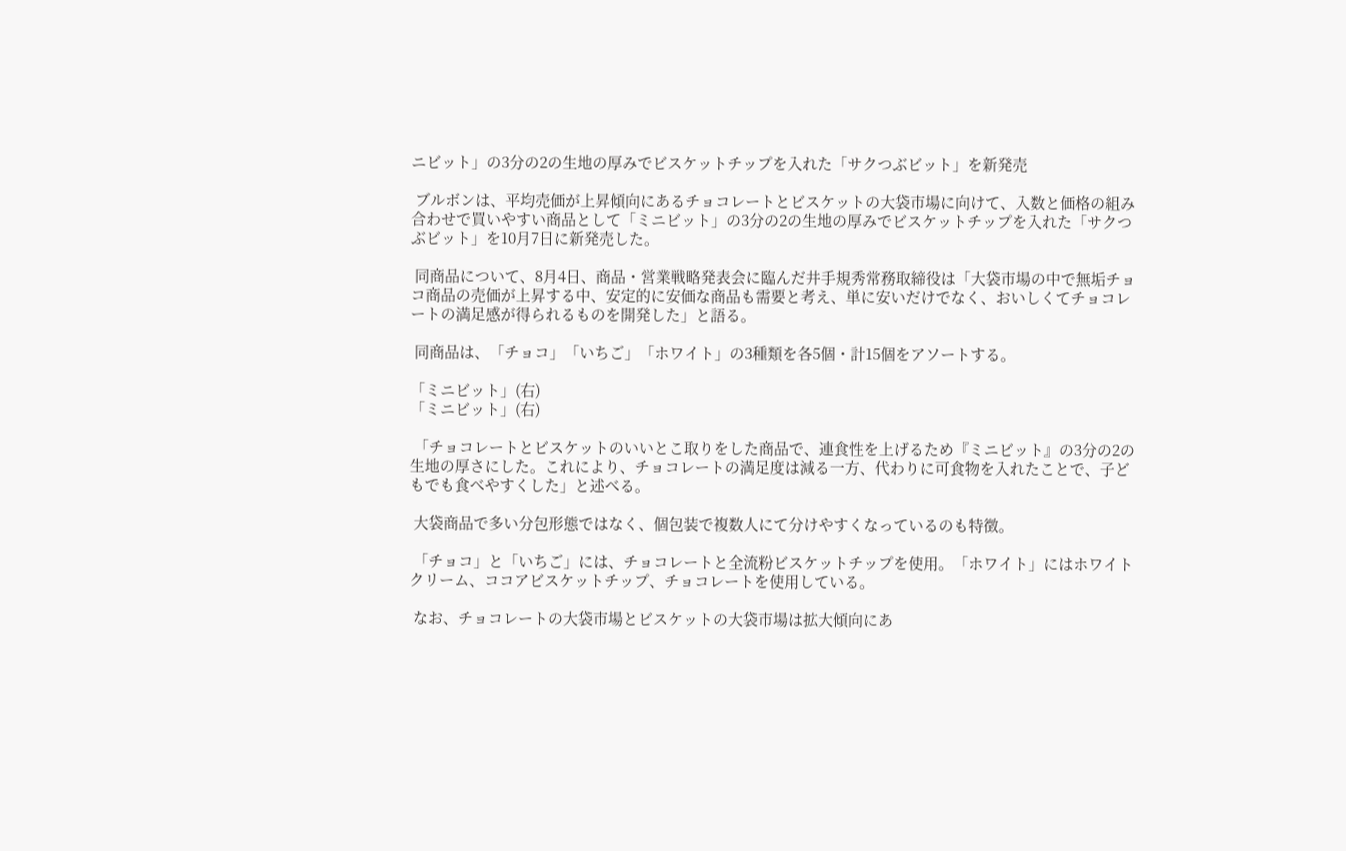ニビット」の3分の2の生地の厚みでビスケットチップを入れた「サクつぶビット」を新発売

 ブルボンは、平均売価が上昇傾向にあるチョコレートとビスケットの大袋市場に向けて、入数と価格の組み合わせで買いやすい商品として「ミニビット」の3分の2の生地の厚みでビスケットチップを入れた「サクつぶビット」を10月7日に新発売した。

 同商品について、8月4日、商品・営業戦略発表会に臨んだ井手規秀常務取締役は「大袋市場の中で無垢チョコ商品の売価が上昇する中、安定的に安価な商品も需要と考え、単に安いだけでなく、おいしくてチョコレートの満足感が得られるものを開発した」と語る。

 同商品は、「チョコ」「いちご」「ホワイト」の3種類を各5個・計15個をアソートする。

「ミニビット」(右)
「ミニビット」(右)

 「チョコレートとビスケットのいいとこ取りをした商品で、連食性を上げるため『ミニビット』の3分の2の生地の厚さにした。これにより、チョコレートの満足度は減る一方、代わりに可食物を入れたことで、子どもでも食べやすくした」と述べる。

 大袋商品で多い分包形態ではなく、個包装で複数人にて分けやすくなっているのも特徴。

 「チョコ」と「いちご」には、チョコレートと全流粉ビスケットチップを使用。「ホワイト」にはホワイトクリーム、ココアビスケットチップ、チョコレートを使用している。

 なお、チョコレートの大袋市場とビスケットの大袋市場は拡大傾向にあ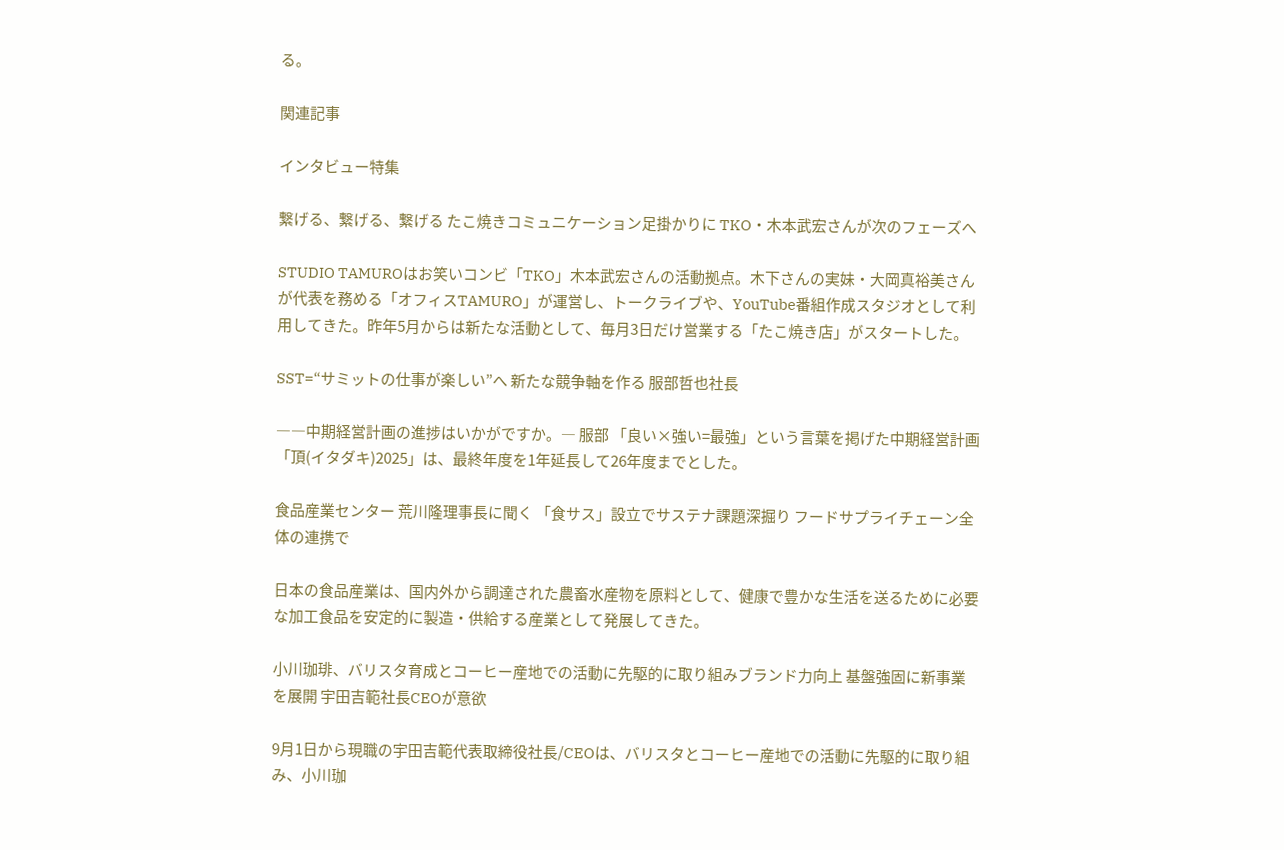る。

関連記事

インタビュー特集

繋げる、繋げる、繋げる たこ焼きコミュニケーション足掛かりに TKO・木本武宏さんが次のフェーズへ

STUDIO TAMUROはお笑いコンビ「TKO」木本武宏さんの活動拠点。木下さんの実妹・大岡真裕美さんが代表を務める「オフィスTAMURO」が運営し、トークライブや、YouTube番組作成スタジオとして利用してきた。昨年5月からは新たな活動として、毎月3日だけ営業する「たこ焼き店」がスタートした。

SST=“サミットの仕事が楽しい”へ 新たな競争軸を作る 服部哲也社長

――中期経営計画の進捗はいかがですか。― 服部 「良い×強い=最強」という言葉を掲げた中期経営計画「頂(イタダキ)2025」は、最終年度を1年延長して26年度までとした。

食品産業センター 荒川隆理事長に聞く 「食サス」設立でサステナ課題深掘り フードサプライチェーン全体の連携で

日本の食品産業は、国内外から調達された農畜水産物を原料として、健康で豊かな生活を送るために必要な加工食品を安定的に製造・供給する産業として発展してきた。

小川珈琲、バリスタ育成とコーヒー産地での活動に先駆的に取り組みブランド力向上 基盤強固に新事業を展開 宇田吉範社長CEOが意欲

9月1日から現職の宇田吉範代表取締役社長/CEOは、バリスタとコーヒー産地での活動に先駆的に取り組み、小川珈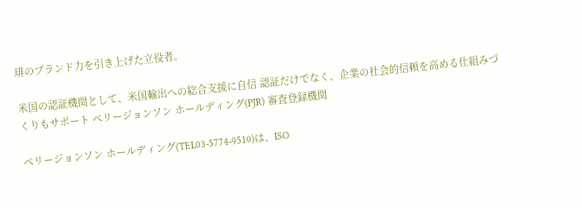琲のブランド力を引き上げた立役者。

米国の認証機関として、米国輸出への総合支援に自信 認証だけでなく、企業の社会的信頼を高める仕組みづくりもサポート ペリージョンソン ホールディング(PJR) 審査登録機関

ペリージョンソン ホールディング(TEL03-5774-9510)は、ISO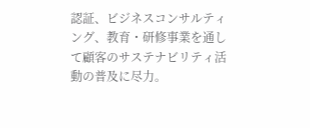認証、ビジネスコンサルティング、教育・研修事業を通して顧客のサステナビリティ活動の普及に尽力。